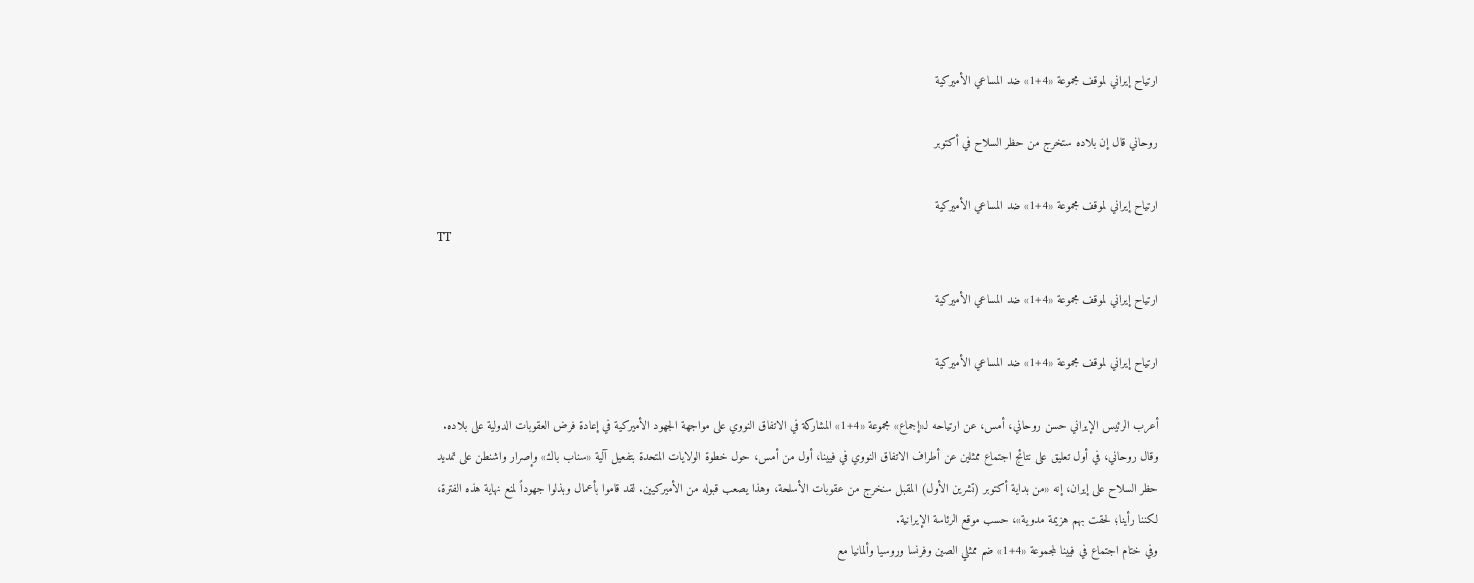ارتياح إيراني لموقف مجموعة «4+1» ضد المساعي الأميركية

روحاني قال إن بلاده ستخرج من حظر السلاح في أكتوبر

ارتياح إيراني لموقف مجموعة «4+1» ضد المساعي الأميركية
TT

ارتياح إيراني لموقف مجموعة «4+1» ضد المساعي الأميركية

ارتياح إيراني لموقف مجموعة «4+1» ضد المساعي الأميركية

أعرب الرئيس الإيراني حسن روحاني، أمس، عن ارتياحه لـ«إجماع» مجموعة «4+1» المشاركة في الاتفاق النووي على مواجهة الجهود الأميركية في إعادة فرض العقوبات الدولية على بلاده.
وقال روحاني، في أول تعليق على نتائج اجتماع ممثلين عن أطراف الاتفاق النووي في فيينا، أول من أمس، حول خطوة الولايات المتحدة بتفعيل آلية «سناب باك» وإصرار واشنطن على تمديد حظر السلاح على إيران، إنه «من بداية أكتوبر (تشرين الأول) المقبل سنخرج من عقوبات الأسلحة، وهذا يصعب قبوله من الأميركيين. لقد قاموا بأعمال وبذلوا جهوداً لمنع نهاية هذه الفترة، لكننا رأينا؛ لحقت بهم هزيمة مدوية»، حسب موقع الرئاسة الإيرانية.
وفي ختام اجتماع في فيينا لمجموعة «4+1» ضم ممثلي الصين وفرنسا وروسيا وألمانيا مع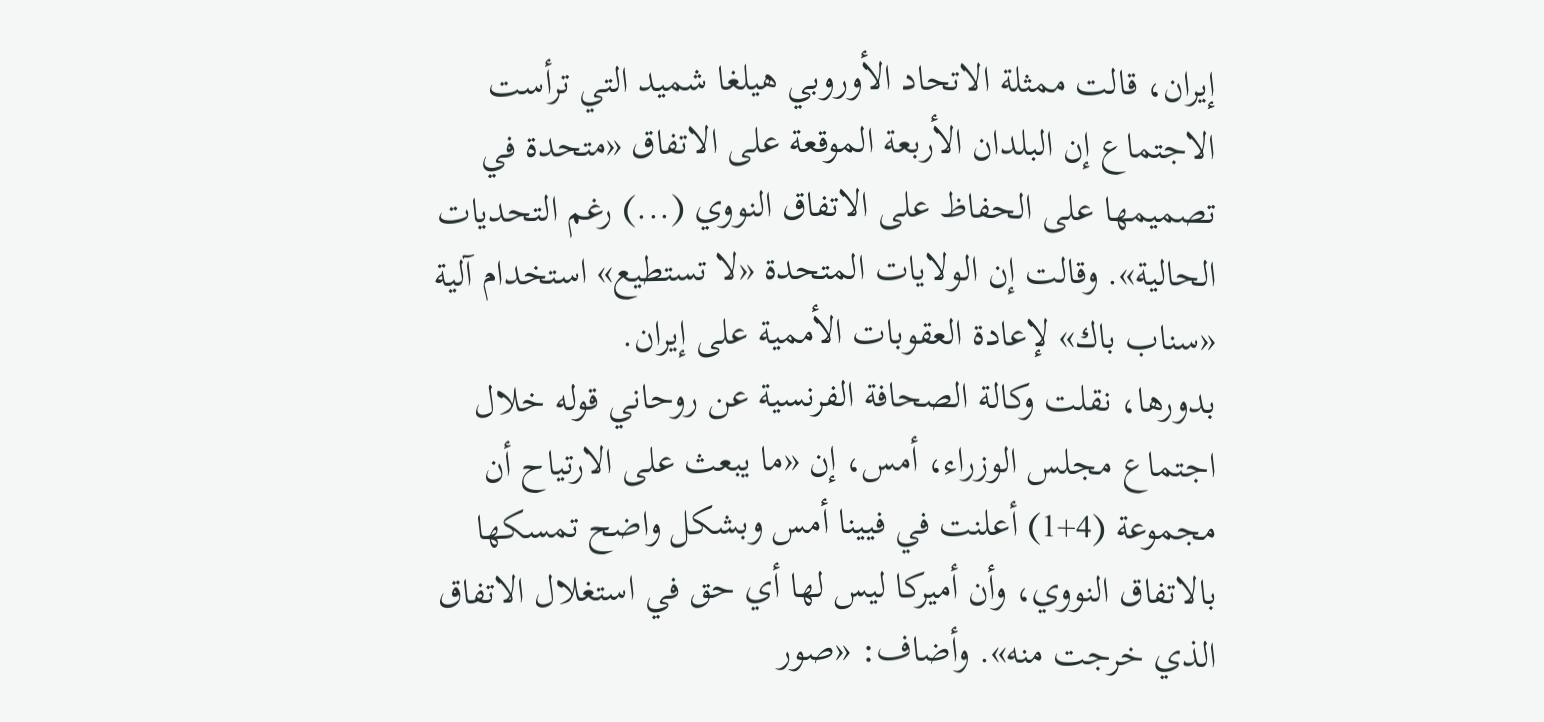إيران، قالت ممثلة الاتحاد الأوروبي هيلغا شميد التي ترأست الاجتماع إن البلدان الأربعة الموقعة على الاتفاق «متحدة في تصميمها على الحفاظ على الاتفاق النووي (...) رغم التحديات الحالية». وقالت إن الولايات المتحدة «لا تستطيع» استخدام آلية «سناب باك» لإعادة العقوبات الأممية على إيران.
بدورها، نقلت وكالة الصحافة الفرنسية عن روحاني قوله خلال اجتماع مجلس الوزراء، أمس، إن «ما يبعث على الارتياح أن مجموعة (4+1) أعلنت في فيينا أمس وبشكل واضح تمسكها بالاتفاق النووي، وأن أميركا ليس لها أي حق في استغلال الاتفاق الذي خرجت منه». وأضاف: «صور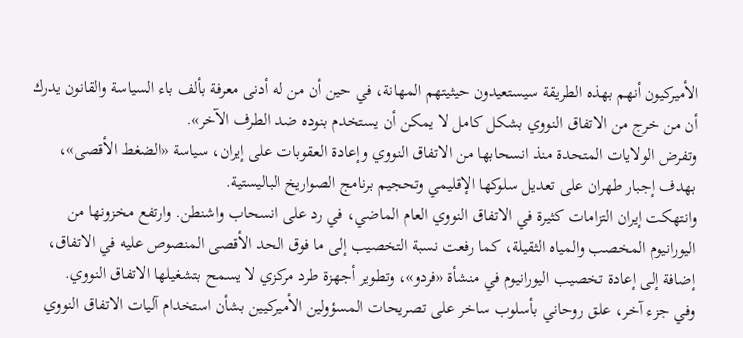الأميركيون أنهم بهذه الطريقة سيستعيدون حيثيتهم المهانة، في حين أن من له أدنى معرفة بألف باء السياسة والقانون يدرك أن من خرج من الاتفاق النووي بشكل كامل لا يمكن أن يستخدم بنوده ضد الطرف الآخر».
وتفرض الولايات المتحدة منذ انسحابها من الاتفاق النووي وإعادة العقوبات على إيران، سياسة «الضغط الأقصى»، بهدف إجبار طهران على تعديل سلوكها الإقليمي وتحجيم برنامج الصواريخ الباليستية.
وانتهكت إيران التزامات كثيرة في الاتفاق النووي العام الماضي، في رد على انسحاب واشنطن. وارتفع مخزونها من اليورانيوم المخصب والمياه الثقيلة، كما رفعت نسبة التخصيب إلى ما فوق الحد الأقصى المنصوص عليه في الاتفاق، إضافة إلى إعادة تخصيب اليورانيوم في منشأة «فردو»، وتطوير أجهزة طرد مركزي لا يسمح بتشغيلها الاتفاق النووي.
وفي جزء آخر، علق روحاني بأسلوب ساخر على تصريحات المسؤولين الأميركيين بشأن استخدام آليات الاتفاق النووي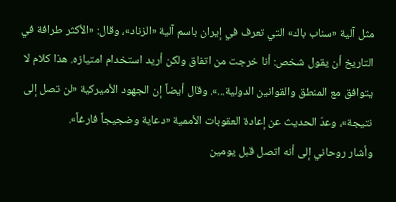مثل آلية «سناب باك» التي تعرف في إيران باسم آلية «الزناد»، وقال: «الأكثر طرافة في التاريخ أن يقول شخص: أنا خرجت من اتفاق ولكن أريد استخدام امتيازه. هذا كلام لا يتوافق مع المنطق والقوانين الدولية...». وقال أيضاً إن الجهود الأميركية «لن تصل إلى نتيجة»، وعدّ الحديث عن إعادة العقوبات الأممية «دعاية وضجيجاً فارغاً».
وأشار روحاني إلى أنه اتصل قبل يومين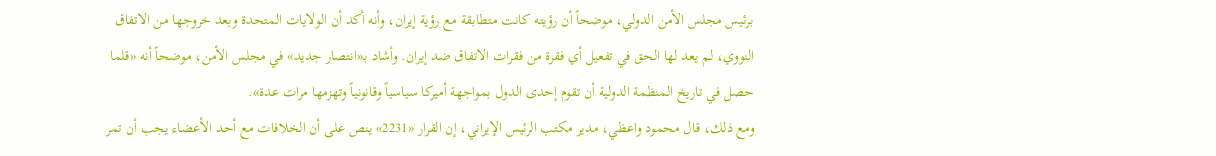برئيس مجلس الأمن الدولي، موضحاً أن رؤيته كانت متطابقة مع رؤية إيران، وأنه أكد أن الولايات المتحدة وبعد خروجها من الاتفاق النووي، لم يعد لها الحق في تفعيل أي فقرة من فقرات الاتفاق ضد إيران. وأشاد بـ«انتصار جديد» في مجلس الأمن، موضحاً أنه «قلما حصل في تاريخ المنظمة الدولية أن تقوم إحدى الدول بمواجهة أميركا سياسياً وقانونياً وتهزمها مرات عدة».
ومع ذلك، قال محمود واعظي، مدير مكتب الرئيس الإيراني، إن القرار «2231» ينص على أن الخلافات مع أحد الأعضاء يجب أن تمر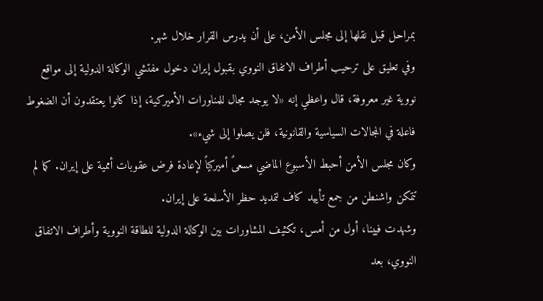بمراحل قبل نقلها إلى مجلس الأمن، على أن يدرس القرار خلال شهر.
وفي تعليق على ترحيب أطراف الاتفاق النووي بقبول إيران دخول مفتشي الوكالة الدولية إلى مواقع نووية غير معروفة، قال واعظي إنه «لا يوجد مجال للمناورات الأميركية، إذا كانوا يعتقدون أن الضغوط فاعلة في المجالات السياسية والقانونية، فلن يصلوا إلى شيء».
وكان مجلس الأمن أحبط الأسبوع الماضي مسعىً أميركياً لإعادة فرض عقوبات أممية على إيران. كما لم تتمكن واشنطن من جمع تأييد كاف لتمديد حظر الأسلحة على إيران.
وشهدت فيينا، أول من أمس، تكثيف المشاورات بين الوكالة الدولية للطاقة النووية وأطراف الاتفاق النووي، بعد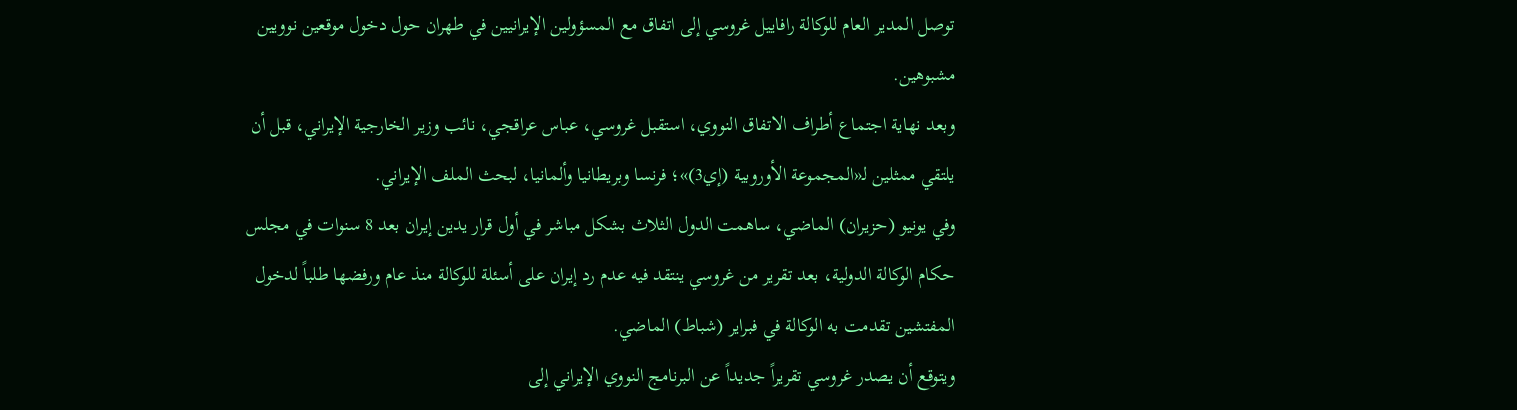توصل المدير العام للوكالة رافاييل غروسي إلى اتفاق مع المسؤولين الإيرانيين في طهران حول دخول موقعين نوويين مشبوهين.
وبعد نهاية اجتماع أطراف الاتفاق النووي، استقبل غروسي، عباس عراقجي، نائب وزير الخارجية الإيراني، قبل أن يلتقي ممثلين لـ«المجموعة الأوروبية (إي3)»؛ فرنسا وبريطانيا وألمانيا، لبحث الملف الإيراني.
وفي يونيو (حزيران) الماضي، ساهمت الدول الثلاث بشكل مباشر في أول قرار يدين إيران بعد 8 سنوات في مجلس حكام الوكالة الدولية، بعد تقرير من غروسي ينتقد فيه عدم رد إيران على أسئلة للوكالة منذ عام ورفضها طلباً لدخول المفتشين تقدمت به الوكالة في فبراير (شباط) الماضي.
ويتوقع أن يصدر غروسي تقريراً جديداً عن البرنامج النووي الإيراني إلى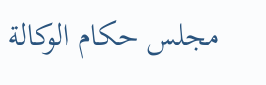مجلس حكام الوكالة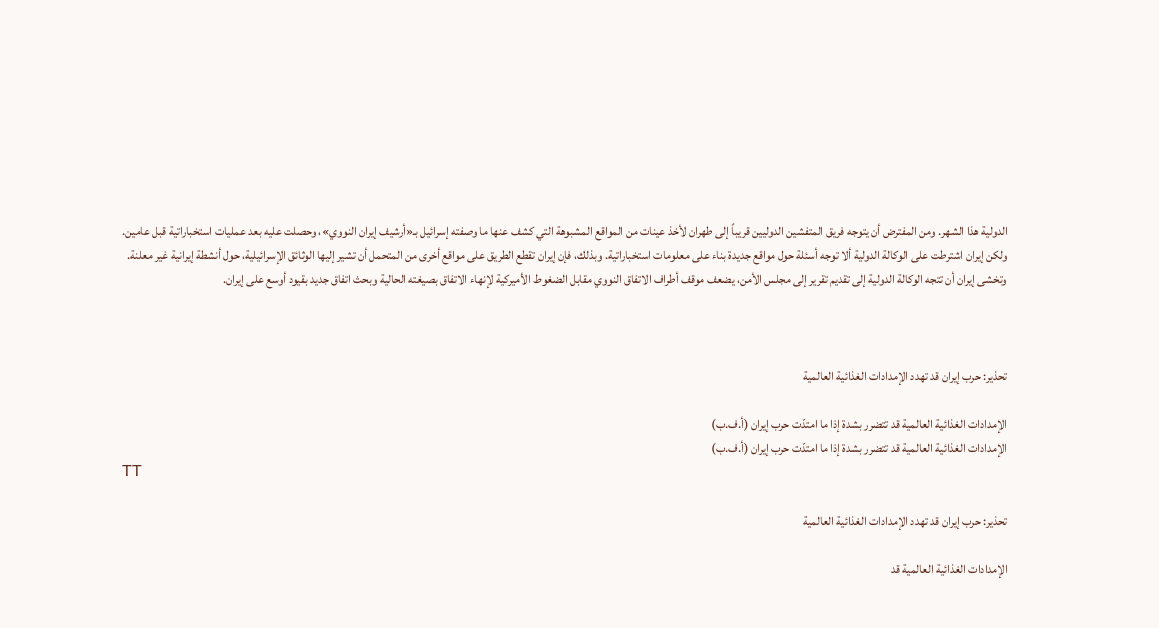الدولية هذا الشهر. ومن المفترض أن يتوجه فريق المتفشين الدوليين قريباً إلى طهران لأخذ عينات من المواقع المشبوهة التي كشف عنها ما وصفته إسرائيل بـ«أرشيف إيران النووي»، وحصلت عليه بعد عمليات استخباراتية قبل عامين.
ولكن إيران اشترطت على الوكالة الدولية ألا توجه أسئلة حول مواقع جديدة بناء على معلومات استخباراتية. وبذلك، فإن إيران تقطع الطريق على مواقع أخرى من المتحمل أن تشير إليها الوثائق الإسرائيلية، حول أنشطة إيرانية غير معلنة.
وتخشى إيران أن تتجه الوكالة الدولية إلى تقديم تقرير إلى مجلس الأمن، يضعف موقف أطراف الاتفاق النووي مقابل الضغوط الأميركية لإنهاء الاتفاق بصيغته الحالية وبحث اتفاق جديد بقيود أوسع على إيران.



تحذير: حرب إيران قد تهدد الإمدادات الغذائية العالمية

الإمدادات الغذائية العالمية قد تتضرر بشدة إذا ما امتدّت حرب إيران (أ.ف.ب)
الإمدادات الغذائية العالمية قد تتضرر بشدة إذا ما امتدّت حرب إيران (أ.ف.ب)
TT

تحذير: حرب إيران قد تهدد الإمدادات الغذائية العالمية

الإمدادات الغذائية العالمية قد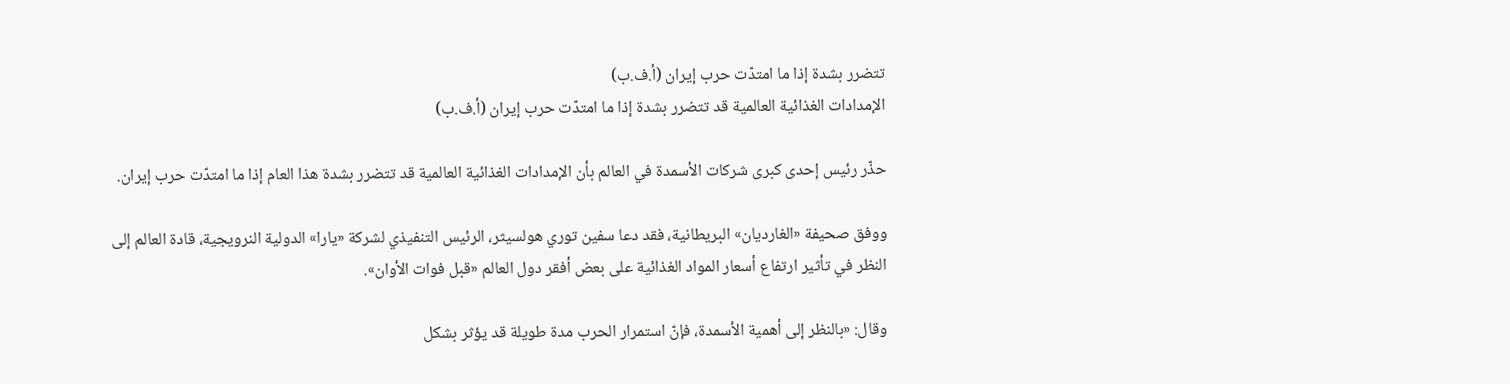تتضرر بشدة إذا ما امتدّت حرب إيران (أ.ف.ب)
الإمدادات الغذائية العالمية قد تتضرر بشدة إذا ما امتدّت حرب إيران (أ.ف.ب)

حذّر رئيس إحدى كبرى شركات الأسمدة في العالم بأن الإمدادات الغذائية العالمية قد تتضرر بشدة هذا العام إذا ما امتدّت حرب إيران.

ووفق صحيفة «الغارديان» البريطانية، فقد دعا سفين توري هولسيثر، الرئيس التنفيذي لشركة «يارا» الدولية النرويجية، قادة العالم إلى النظر في تأثير ارتفاع أسعار المواد الغذائية على بعض أفقر دول العالم «قبل فوات الأوان».

وقال: «بالنظر إلى أهمية الأسمدة، فإنّ استمرار الحرب مدة طويلة قد يؤثر بشكل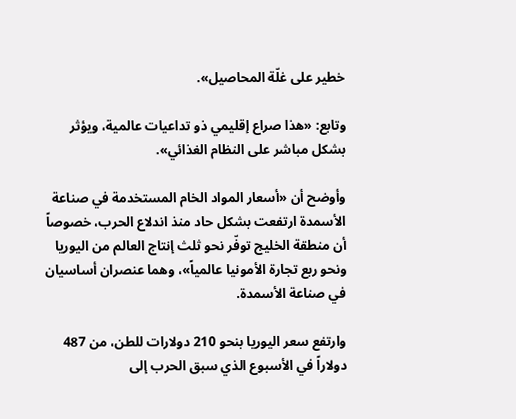خطير على غلّة المحاصيل».

وتابع: «هذا صراع إقليمي ذو تداعيات عالمية، ويؤثر بشكل مباشر على النظام الغذائي».

وأوضح أن «أسعار المواد الخام المستخدمة في صناعة الأسمدة ارتفعت بشكل حاد منذ اندلاع الحرب، خصوصاً أن منطقة الخليج توفّر نحو ثلث إنتاج العالم من اليوريا ونحو ربع تجارة الأمونيا عالمياً»، وهما عنصران أساسيان في صناعة الأسمدة.

وارتفع سعر اليوريا بنحو 210 دولارات للطن، من 487 دولاراً في الأسبوع الذي سبق الحرب إلى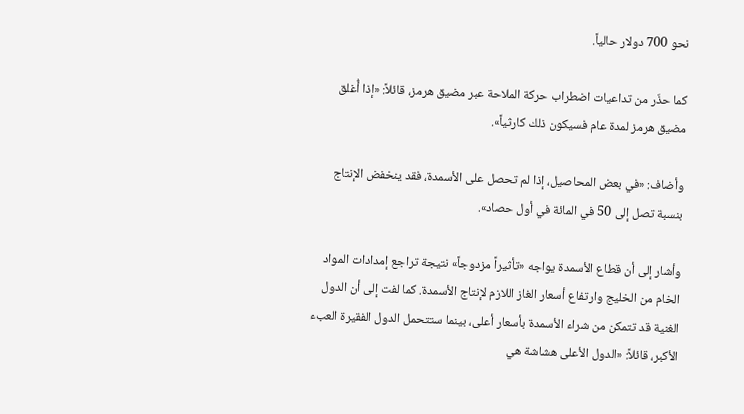نحو 700 دولار حالياً.

كما حذّر من تداعيات اضطراب حركة الملاحة عبر مضيق هرمز، قائلاً: «إذا أُغلق مضيق هرمز لمدة عام فسيكون ذلك كارثياً».

وأضاف: «في بعض المحاصيل، إذا لم تحصل على الأسمدة، فقد ينخفض الإنتاج بنسبة تصل إلى 50 في المائة في أول حصاد».

وأشار إلى أن قطاع الأسمدة يواجه «تأثيراً مزدوجاً» نتيجة تراجع إمدادات المواد الخام من الخليج وارتفاع أسعار الغاز اللازم لإنتاج الأسمدة. كما لفت إلى أن الدول الغنية قد تتمكن من شراء الأسمدة بأسعار أعلى، بينما ستتحمل الدول الفقيرة العبء الأكبر، قائلاً: «الدول الأعلى هشاشة هي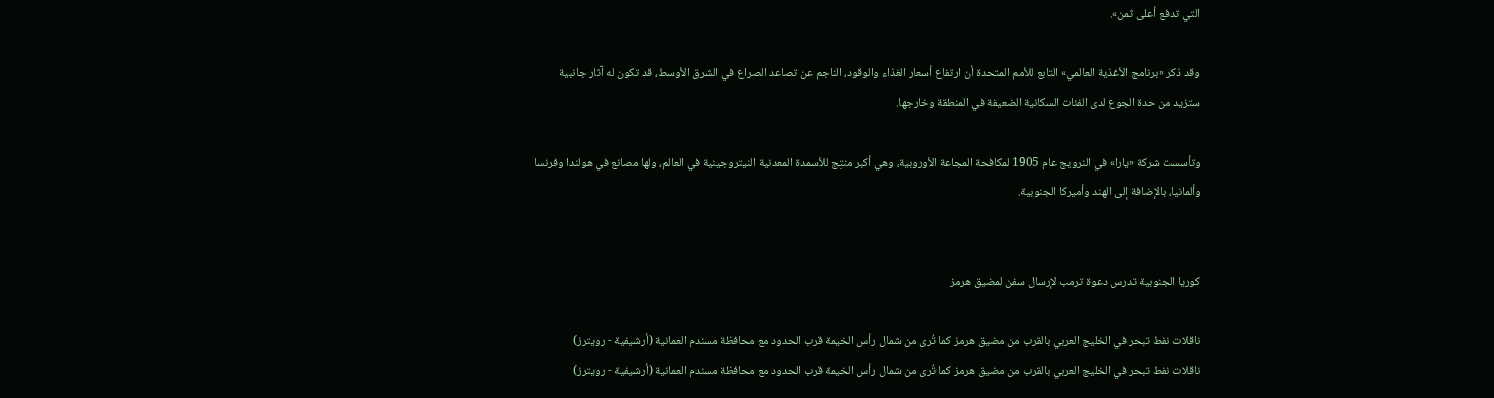التي تدفع أعلى ثمن».

وقد ذكر «برنامج الأغذية العالمي» التابع للأمم المتحدة أن ارتفاع أسعار الغذاء والوقود، الناجم عن تصاعد الصراع في الشرق الأوسط، قد تكون له آثار جانبية ستزيد من حدة الجوع لدى الفئات السكانية الضعيفة في المنطقة وخارجها.

وتأسست شركة «يارا» في النرويج عام 1905 لمكافحة المجاعة الأوروبية، وهي أكبر منتِج للأسمدة المعدنية النيتروجينية في العالم، ولها مصانع في هولندا وفرنسا وألمانيا، بالإضافة إلى الهند وأميركا الجنوبية.


كوريا الجنوبية تدرس دعوة ترمب لإرسال سفن لمضيق هرمز

ناقلات نفط تبحر في الخليج العربي بالقرب من مضيق هرمز كما تُرى من شمال رأس الخيمة قرب الحدود مع محافظة مسندم العمانية (أرشيفية - رويترز)
ناقلات نفط تبحر في الخليج العربي بالقرب من مضيق هرمز كما تُرى من شمال رأس الخيمة قرب الحدود مع محافظة مسندم العمانية (أرشيفية - رويترز)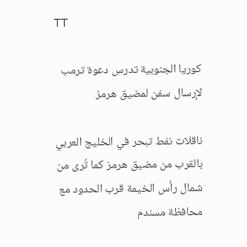TT

كوريا الجنوبية تدرس دعوة ترمب لإرسال سفن لمضيق هرمز

ناقلات نفط تبحر في الخليج العربي بالقرب من مضيق هرمز كما تُرى من شمال رأس الخيمة قرب الحدود مع محافظة مسندم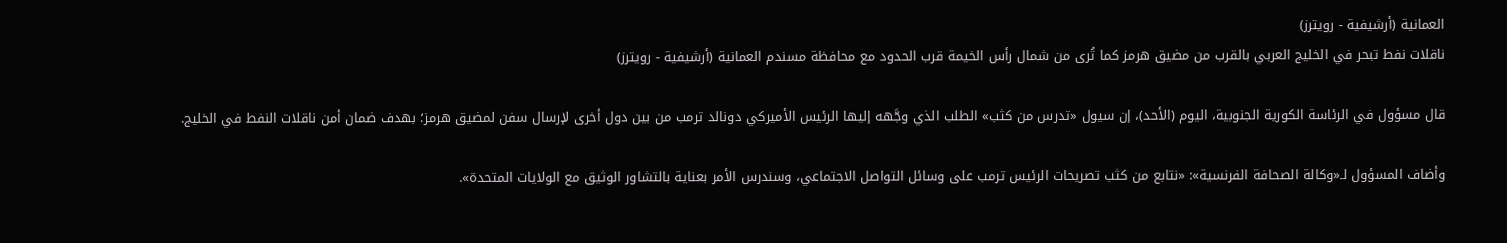العمانية (أرشيفية - رويترز)
ناقلات نفط تبحر في الخليج العربي بالقرب من مضيق هرمز كما تُرى من شمال رأس الخيمة قرب الحدود مع محافظة مسندم العمانية (أرشيفية - رويترز)

قال مسؤول في الرئاسة الكورية الجنوبية، اليوم (الأحد)، إن سيول «تدرس من كثب» الطلب الذي وجَّهه إليها الرئيس الأميركي دونالد ترمب من بين دول أخرى لإرسال سفن لمضيق هرمز؛ بهدف ضمان أمن ناقلات النفط في الخليج.

وأضاف المسؤول لـ«وكالة الصحافة الفرنسية»: «نتابع من كثب تصريحات الرئيس ترمب على وسائل التواصل الاجتماعي، وسندرس الأمر بعناية بالتشاور الوثيق مع الولايات المتحدة».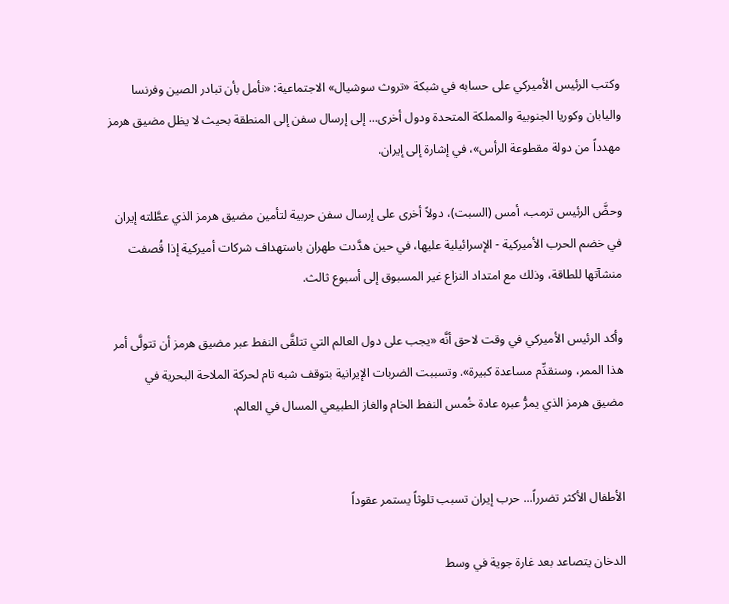وكتب الرئيس الأميركي على حسابه في شبكة «تروث سوشيال» الاجتماعية: «نأمل بأن تبادر الصين وفرنسا واليابان وكوريا الجنوبية والمملكة المتحدة ودول أخرى... إلى إرسال سفن إلى المنطقة بحيث لا يظل مضيق هرمز مهدداً من دولة مقطوعة الرأس»، في إشارة إلى إيران.

وحضَّ الرئيس ترمب، أمس (السبت)، دولاً أخرى على إرسال سفن حربية لتأمين مضيق هرمز الذي عطَّلته إيران في خضم الحرب الأميركية - الإسرائيلية عليها، في حين هدَّدت طهران باستهداف شركات أميركية إذا قُصفت منشآتها للطاقة، وذلك مع امتداد النزاع غير المسبوق إلى أسبوع ثالث.

وأكد الرئيس الأميركي في وقت لاحق أنَّه «يجب على دول العالم التي تتلقَّى النفط عبر مضيق هرمز أن تتولَّى أمر هذا الممر، وسنقدِّم مساعدة كبيرة». وتسببت الضربات الإيرانية بتوقف شبه تام لحركة الملاحة البحرية في مضيق هرمز الذي يمرُّ عبره عادة خُمس النفط الخام والغاز الطبيعي المسال في العالم.


الأطفال الأكثر تضرراً... حرب إيران تسبب تلوثاً يستمر عقوداً

الدخان يتصاعد بعد غارة جوية في وسط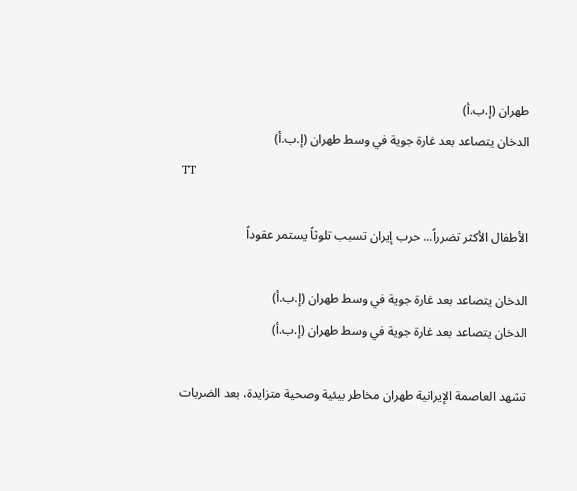طهران (إ.ب.أ)
الدخان يتصاعد بعد غارة جوية في وسط طهران (إ.ب.أ)
TT

الأطفال الأكثر تضرراً... حرب إيران تسبب تلوثاً يستمر عقوداً

الدخان يتصاعد بعد غارة جوية في وسط طهران (إ.ب.أ)
الدخان يتصاعد بعد غارة جوية في وسط طهران (إ.ب.أ)

تشهد العاصمة الإيرانية طهران مخاطر بيئية وصحية متزايدة، بعد الضربات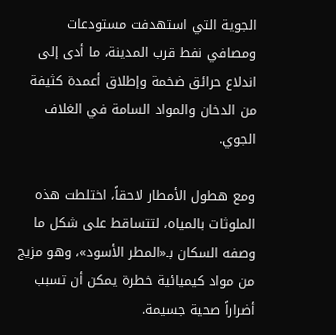الجوية التي استهدفت مستودعات ومصافي نفط قرب المدينة، ما أدى إلى اندلاع حرائق ضخمة وإطلاق أعمدة كثيفة من الدخان والمواد السامة في الغلاف الجوي.

ومع هطول الأمطار لاحقاً، اختلطت هذه الملوثات بالمياه، لتتساقط على شكل ما وصفه السكان بـ«المطر الأسود»، وهو مزيج من مواد كيميائية خطرة يمكن أن تسبب أضراراً صحية جسيمة.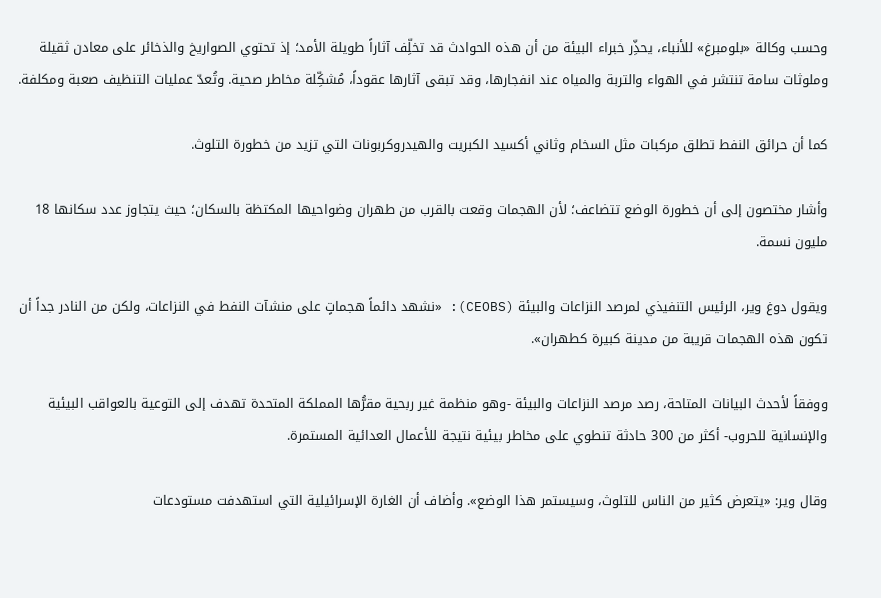وحسب وكالة «بلومبرغ» للأنباء، يحذِّر خبراء البيئة من أن هذه الحوادث قد تخلِّف آثاراً طويلة الأمد؛ إذ تحتوي الصواريخ والذخائر على معادن ثقيلة وملوثات سامة تنتشر في الهواء والتربة والمياه عند انفجارها، وقد تبقى آثارها عقوداً، مُشكِّلة مخاطر صحية. وتُعدّ عمليات التنظيف صعبة ومكلفة.

كما أن حرائق النفط تطلق مركبات مثل السخام وثاني أكسيد الكبريت والهيدروكربونات التي تزيد من خطورة التلوث.

وأشار مختصون إلى أن خطورة الوضع تتضاعف؛ لأن الهجمات وقعت بالقرب من طهران وضواحيها المكتظة بالسكان؛ حيث يتجاوز عدد سكانها 18 مليون نسمة.

ويقول دوغ وير، الرئيس التنفيذي لمرصد النزاعات والبيئة (CEOBS): «نشهد دائماً هجماتٍ على منشآت النفط في النزاعات، ولكن من النادر جداً أن تكون هذه الهجمات قريبة من مدينة كبيرة كطهران».

ووفقاً لأحدث البيانات المتاحة، رصد مرصد النزاعات والبيئة -وهو منظمة غير ربحية مقرُّها المملكة المتحدة تهدف إلى التوعية بالعواقب البيئية والإنسانية للحروب- أكثر من 300 حادثة تنطوي على مخاطر بيئية نتيجة للأعمال العدائية المستمرة.

وقال وير: «يتعرض كثير من الناس للتلوث، وسيستمر هذا الوضع». وأضاف أن الغارة الإسرائيلية التي استهدفت مستودعات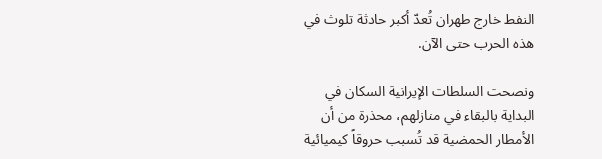النفط خارج طهران تُعدّ أكبر حادثة تلوث في هذه الحرب حتى الآن.

ونصحت السلطات الإيرانية السكان في البداية بالبقاء في منازلهم، محذرة من أن الأمطار الحمضية قد تُسبب حروقاً كيميائية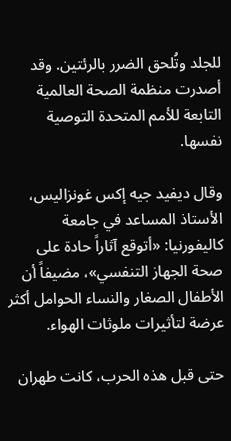للجلد وتُلحق الضرر بالرئتين. وقد أصدرت منظمة الصحة العالمية التابعة للأمم المتحدة التوصية نفسها.

وقال ديفيد جيه إكس غونزاليس، الأستاذ المساعد في جامعة كاليفورنيا: «أتوقع آثاراً حادة على صحة الجهاز التنفسي»، مضيفاً أن الأطفال الصغار والنساء الحوامل أكثر عرضة لتأثيرات ملوثات الهواء.

حتى قبل هذه الحرب، كانت طهران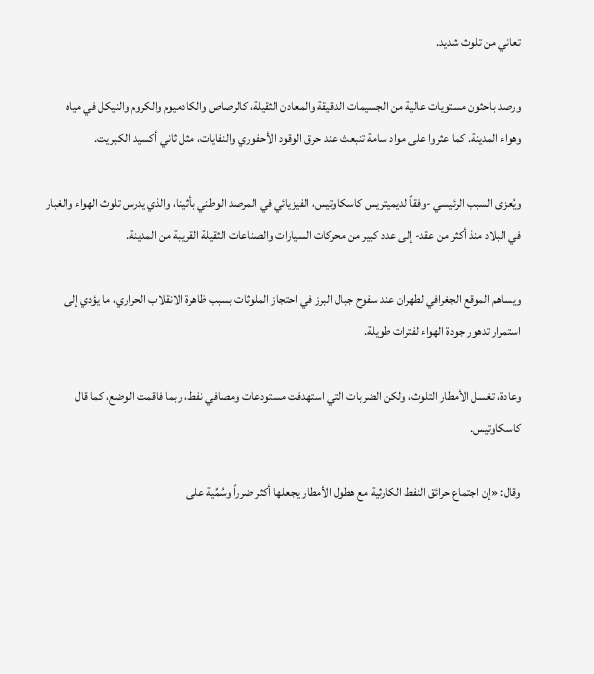تعاني من تلوث شديد.

ورصد باحثون مستويات عالية من الجسيمات الدقيقة والمعادن الثقيلة، كالرصاص والكادميوم والكروم والنيكل في مياه وهواء المدينة. كما عثروا على مواد سامة تنبعث عند حرق الوقود الأحفوري والنفايات، مثل ثاني أكسيد الكبريت.

ويُعزى السبب الرئيسي -وفقاً لديميتريس كاسكاوتيس، الفيزيائي في المرصد الوطني بأثينا، والذي يدرس تلوث الهواء والغبار في البلاد منذ أكثر من عقد- إلى عدد كبير من محركات السيارات والصناعات الثقيلة القريبة من المدينة.

ويساهم الموقع الجغرافي لطهران عند سفوح جبال البرز في احتجاز الملوثات بسبب ظاهرة الانقلاب الحراري، ما يؤدي إلى استمرار تدهور جودة الهواء لفترات طويلة.

وعادة، تغسل الأمطار التلوث، ولكن الضربات التي استهدفت مستودعات ومصافي نفط، ربما فاقمت الوضع، كما قال كاسكاوتيس.

وقال: «إن اجتماع حرائق النفط الكارثية مع هطول الأمطار يجعلها أكثر ضرراً وسُمِّية على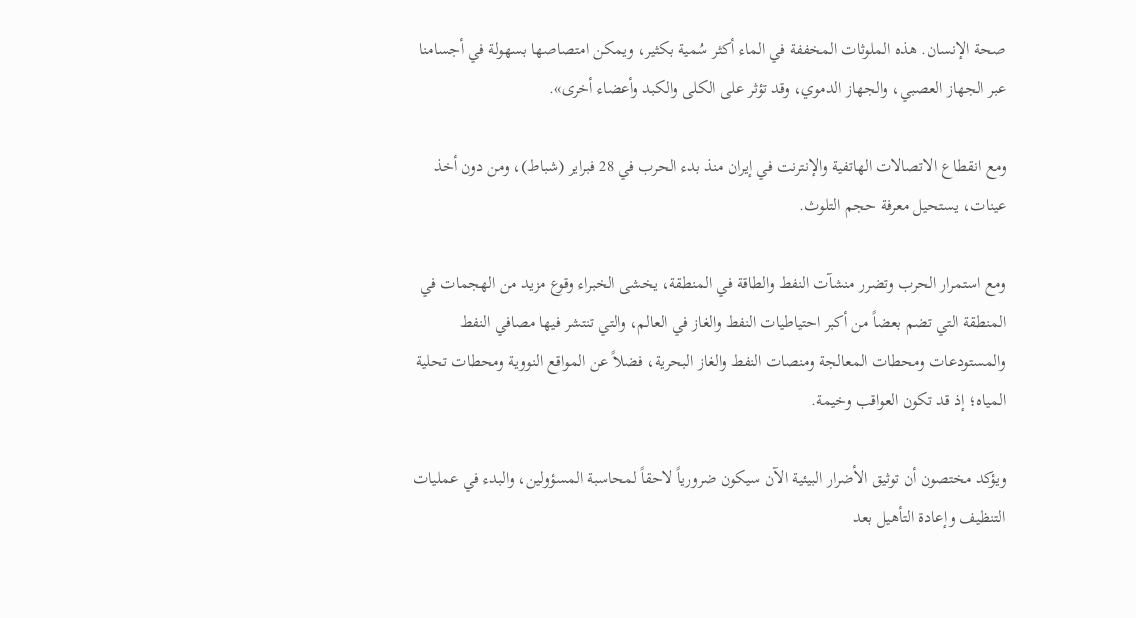صحة الإنسان. هذه الملوثات المخففة في الماء أكثر سُمية بكثير، ويمكن امتصاصها بسهولة في أجسامنا عبر الجهاز العصبي، والجهاز الدموي، وقد تؤثر على الكلى والكبد وأعضاء أخرى».

ومع انقطاع الاتصالات الهاتفية والإنترنت في إيران منذ بدء الحرب في 28 فبراير (شباط)، ومن دون أخذ عينات، يستحيل معرفة حجم التلوث.

ومع استمرار الحرب وتضرر منشآت النفط والطاقة في المنطقة، يخشى الخبراء وقوع مزيد من الهجمات في المنطقة التي تضم بعضاً من أكبر احتياطيات النفط والغاز في العالم، والتي تنتشر فيها مصافي النفط والمستودعات ومحطات المعالجة ومنصات النفط والغاز البحرية، فضلاً عن المواقع النووية ومحطات تحلية المياه؛ إذ قد تكون العواقب وخيمة.

ويؤكد مختصون أن توثيق الأضرار البيئية الآن سيكون ضرورياً لاحقاً لمحاسبة المسؤولين، والبدء في عمليات التنظيف وإعادة التأهيل بعد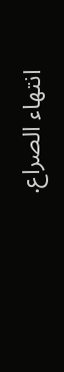انتهاء الصراع.